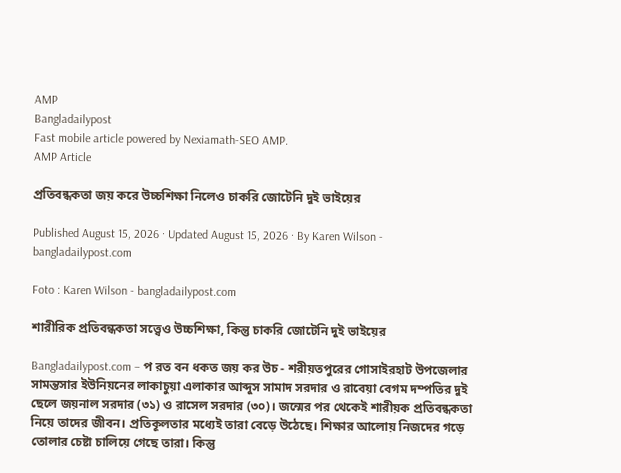AMP
Bangladailypost
Fast mobile article powered by Nexiamath-SEO AMP.
AMP Article

প্রতিবন্ধকতা জয় করে উচ্চশিক্ষা নিলেও চাকরি জোটেনি দুই ভাইয়ের

Published August 15, 2026 · Updated August 15, 2026 · By Karen Wilson - bangladailypost.com

Foto : Karen Wilson - bangladailypost.com

শারীরিক প্রতিবন্ধকতা সত্ত্বেও উচ্চশিক্ষা, কিন্তু চাকরি জোটেনি দুই ভাইয়ের

Bangladailypost.com – প রত বন ধকত জয় কর উচ - শরীয়তপুরের গোসাইরহাট উপজেলার সামন্তসার ইউনিয়নের লাকাচুয়া এলাকার আব্দুস সামাদ সরদার ও রাবেয়া বেগম দম্পতির দুই ছেলে জয়নাল সরদার (৩১) ও রাসেল সরদার (৩০)। জন্মের পর থেকেই শারীয়ক প্রতিবন্ধকতা নিয়ে তাদের জীবন। প্রতিকূলতার মধ্যেই তারা বেড়ে উঠেছে। শিক্ষার আলোয় নিজদের গড়ে তোলার চেষ্টা চালিয়ে গেছে তারা। কিন্তু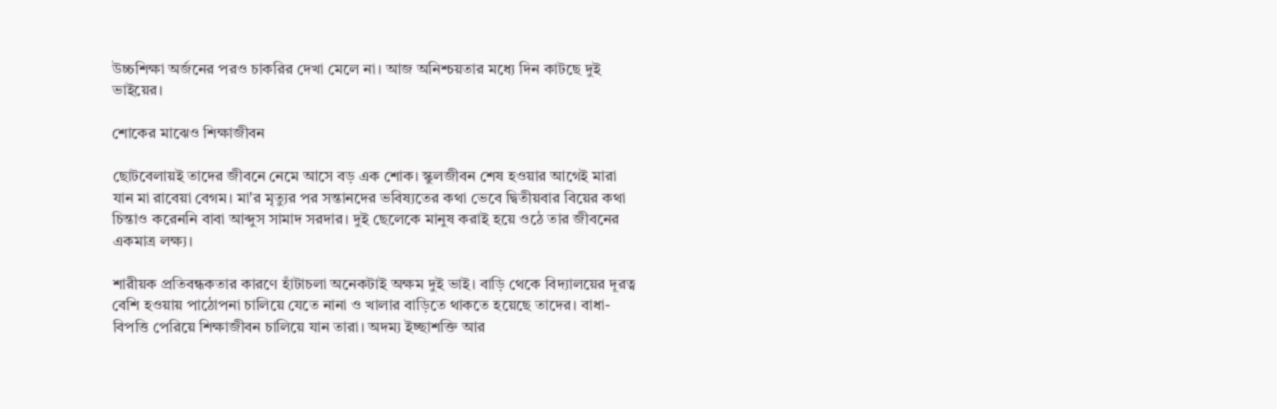উচ্চশিক্ষা অর্জনের পরও চাকরির দেখা মেলে না। আজ অনিশ্চয়তার মধ্যে দিন কাটছে দুই ভাইয়ের।

শোকের মাঝেও শিক্ষাজীবন

ছোটবেলায়ই তাদের জীবনে নেমে আসে বড় এক শোক। স্কুলজীবন শেষ হওয়ার আগেই মারা যান মা রাবেয়া বেগম। মা'র মৃত্যুর পর সন্তানদের ভবিষ্যতের কথা ভেবে দ্বিতীয়বার বিয়ের কথা চিন্তাও করেননি বাবা আব্দুস সামাদ সরদার। দুই ছেলেকে মানুষ করাই হয়ে ওঠে তার জীবনের একমাত্র লক্ষ্য।

শারীয়ক প্রতিবন্ধকতার কারণে হাঁটাচলা অনেকটাই অক্ষম দুই ভাই। বাড়ি থেকে বিদ্যালয়ের দূরত্ব বেশি হওয়ায় পাঠোপনা চালিয়ে যেতে নানা ও খালার বাড়িতে থাকতে হয়েছে তাদের। বাধা-বিপত্তি পেরিয়ে শিক্ষাজীবন চালিয়ে যান তারা। অদম্য ইচ্ছাশক্তি আর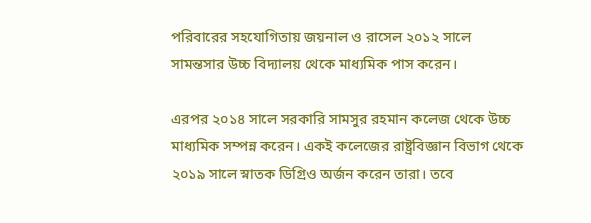পরিবারের সহযোগিতায় জয়নাল ও রাসেল ২০১২ সালে সামন্তসার উচ্চ বিদ্যালয় থেকে মাধ্যমিক পাস করেন।

এরপর ২০১৪ সালে সরকারি সামসুর রহমান কলেজ থেকে উচ্চ মাধ্যমিক সম্পন্ন করেন। একই কলেজের রাষ্ট্রবিজ্ঞান বিভাগ থেকে ২০১৯ সালে স্নাতক ডিগ্রিও অর্জন করেন তারা। তবে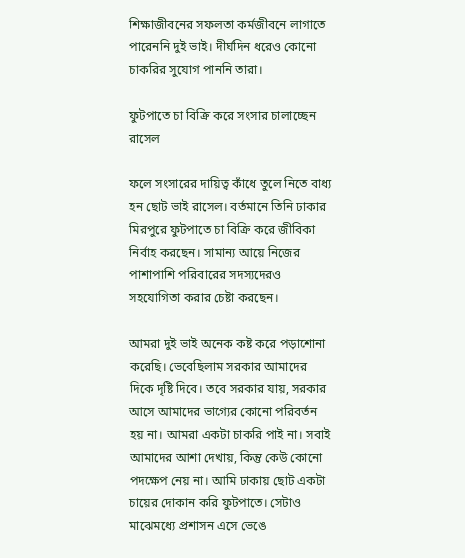শিক্ষাজীবনের সফলতা কর্মজীবনে লাগাতে পারেননি দুই ভাই। দীর্ঘদিন ধরেও কোনো চাকরির সুযোগ পাননি তারা।

ফুটপাতে চা বিক্রি করে সংসার চালাচ্ছেন রাসেল

ফলে সংসারের দায়িত্ব কাঁধে তুলে নিতে বাধ্য হন ছোট ভাই রাসেল। বর্তমানে তিনি ঢাকার মিরপুরে ফুটপাতে চা বিক্রি করে জীবিকা নির্বাহ করছেন। সামান্য আয়ে নিজের পাশাপাশি পরিবারের সদস্যদেরও সহযোগিতা করার চেষ্টা করছেন।

আমরা দুই ভাই অনেক কষ্ট করে পড়াশোনা করেছি। ভেবেছিলাম সরকার আমাদের দিকে দৃষ্টি দিবে। তবে সরকার যায়, সরকার আসে আমাদের ভাগ্যের কোনো পরিবর্তন হয় না। আমরা একটা চাকরি পাই না। সবাই আমাদের আশা দেখায়, কিন্তু কেউ কোনো পদক্ষেপ নেয় না। আমি ঢাকায় ছোট একটা চায়ের দোকান করি ফুটপাতে। সেটাও মাঝেমধ্যে প্রশাসন এসে ভেঙে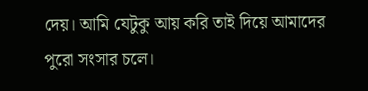দেয়। আমি যেটুকু আয় করি তাই দিয়ে আমাদের পুরো সংসার চলে।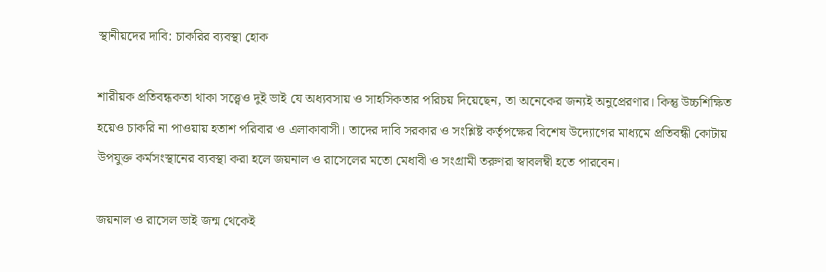স্থানীয়দের দাবি: চাকরির ব্যবস্থা হোক

শারীয়ক প্রতিবন্ধকতা থাকা সত্ত্বেও দুই ভাই যে অধ্যবসায় ও সাহসিকতার পরিচয় দিয়েছেন, তা অনেকের জন্যই অনুপ্রেরণার। কিন্তু উচ্চশিক্ষিত হয়েও চাকরি না পাওয়ায় হতাশ পরিবার ও এলাকাবাসী। তাদের দাবি সরকার ও সংশ্লিষ্ট কর্তৃপক্ষের বিশেষ উদ্যোগের মাধ্যমে প্রতিবন্ধী কোটায় উপযুক্ত কর্মসংস্থানের ব্যবস্থা করা হলে জয়নাল ও রাসেলের মতো মেধাবী ও সংগ্রামী তরুণরা স্বাবলম্বী হতে পারবেন।

জয়নাল ও রাসেল ভাই জন্ম থেকেই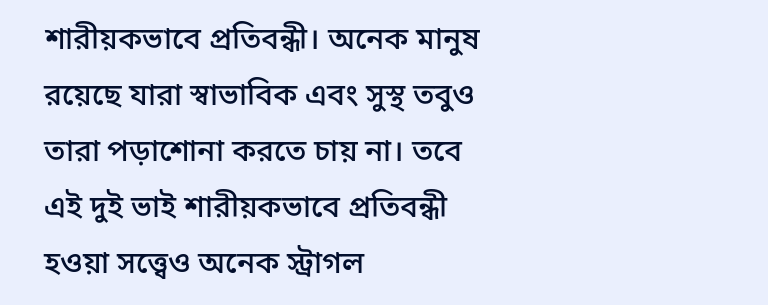শারীয়কভাবে প্রতিবন্ধী। অনেক মানুষ রয়েছে যারা স্বাভাবিক এবং সুস্থ তবুও তারা পড়াশোনা করতে চায় না। তবে এই দুই ভাই শারীয়কভাবে প্রতিবন্ধী হওয়া সত্ত্বেও অনেক স্ট্রাগল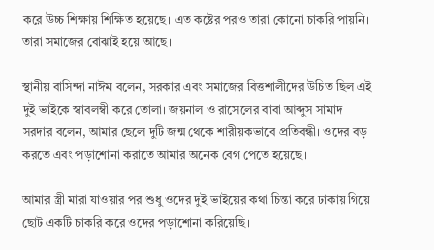করে উচ্চ শিক্ষায় শিক্ষিত হয়েছে। এত কষ্টের পরও তারা কোনো চাকরি পায়নি। তারা সমাজের বোঝাই হয়ে আছে।

স্থানীয় বাসিন্দা নাঈম বলেন, সরকার এবং সমাজের বিত্তশালীদের উচিত ছিল এই দুই ভাইকে স্বাবলম্বী করে তোলা। জয়নাল ও রাসেলের বাবা আব্দুস সামাদ সরদার বলেন, আমার ছেলে দুটি জন্ম থেকে শারীয়কভাবে প্রতিবন্ধী। ওদের বড় করতে এবং পড়াশোনা করাতে আমার অনেক বেগ পেতে হয়েছে।

আমার স্ত্রী মারা যাওয়ার পর শুধু ওদের দুই ভাইয়ের কথা চিন্তা করে ঢাকায় গিয়ে ছোট একটি চাকরি করে ওদের পড়াশোনা করিয়েছি।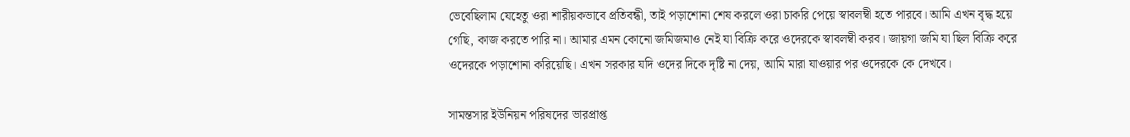ভেবেছিলাম যেহেতু ওরা শারীয়কভাবে প্রতিবন্ধী, তাই পড়াশোনা শেষ করলে ওরা চাকরি পেয়ে স্বাবলম্বী হতে পারবে। আমি এখন বৃদ্ধ হয়ে গেছি, কাজ করতে পারি না। আমার এমন কোনো জমিজমাও নেই যা বিক্রি করে ওদেরকে স্বাবলম্বী করব। জায়গা জমি যা ছিল বিক্রি করে ওদেরকে পড়াশোনা করিয়েছি। এখন সরকার যদি ওদের দিকে দৃষ্টি না দেয়, আমি মারা যাওয়ার পর ওদেরকে কে দেখবে।

সামন্তসার ইউনিয়ন পরিষদের ভারপ্রাপ্ত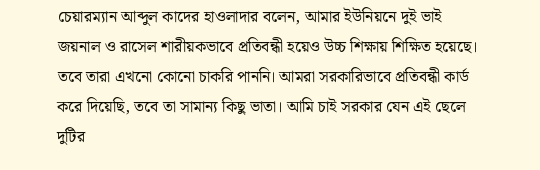চেয়ারম্যান আব্দুল কাদের হাওলাদার বলেন, আমার ইউনিয়নে দুই ভাই জয়নাল ও রাসেল শারীয়কভাবে প্রতিবন্ধী হয়েও উচ্চ শিক্ষায় শিক্ষিত হয়েছে। তবে তারা এখনো কোনো চাকরি পাননি। আমরা সরকারিভাবে প্রতিবন্ধী কার্ড করে দিয়েছি, তবে তা সামান্য কিছু ভাতা। আমি চাই সরকার যেন এই ছেলে দুটির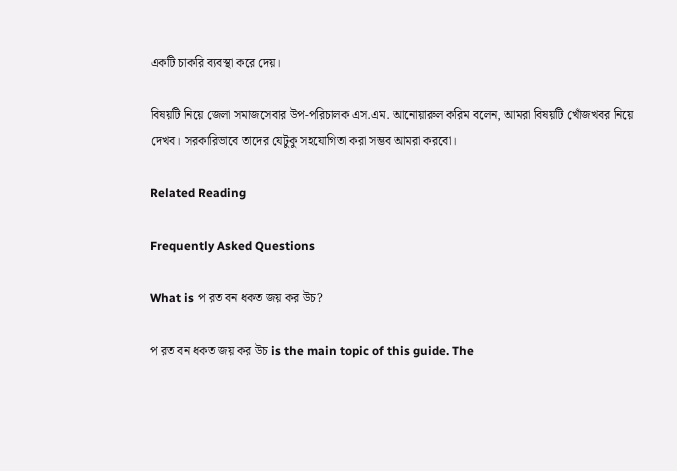একটি চাকরি ব্যবস্থা করে দেয়।

বিষয়টি নিয়ে জেলা সমাজসেবার উপ-পরিচালক এস.এম. আনোয়ারুল করিম বলেন, আমরা বিষয়টি খোঁজখবর নিয়ে দেখব। সরকারিভাবে তাদের যেটুকু সহযোগিতা করা সম্ভব আমরা করবো।

Related Reading

Frequently Asked Questions

What is প রত বন ধকত জয় কর উচ?

প রত বন ধকত জয় কর উচ is the main topic of this guide. The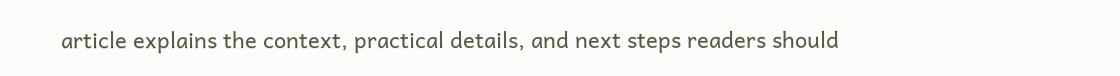article explains the context, practical details, and next steps readers should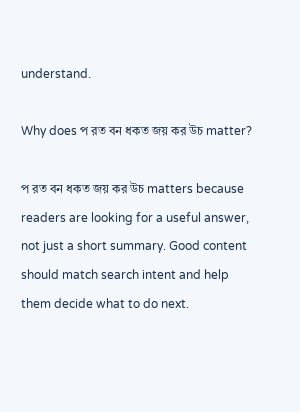understand.

Why does প রত বন ধকত জয় কর উচ matter?

প রত বন ধকত জয় কর উচ matters because readers are looking for a useful answer, not just a short summary. Good content should match search intent and help them decide what to do next.